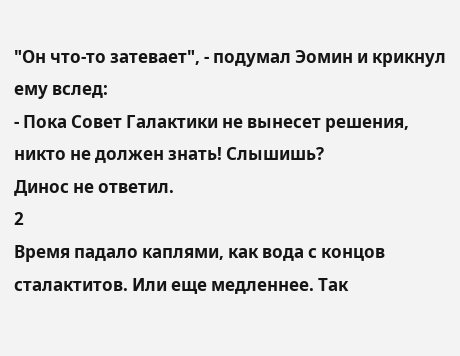"Он что-то затевает", - подумал Эомин и крикнул ему вслед:
- Пока Совет Галактики не вынесет решения, никто не должен знать! Слышишь?
Динос не ответил.
2
Время падало каплями, как вода с концов сталактитов. Или еще медленнее. Так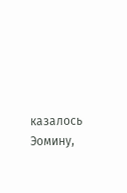казалось Эомину,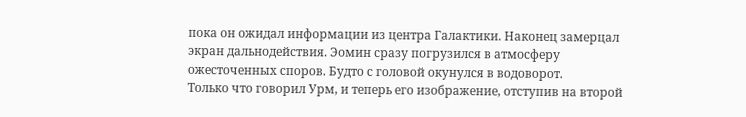пока он ожидал информации из центра Галактики. Наконец замерцал экран дальнодействия. Эомин сразу погрузился в атмосферу ожесточенных споров. Будто с головой окунулся в водоворот.
Только что говорил Урм, и теперь его изображение, отступив на второй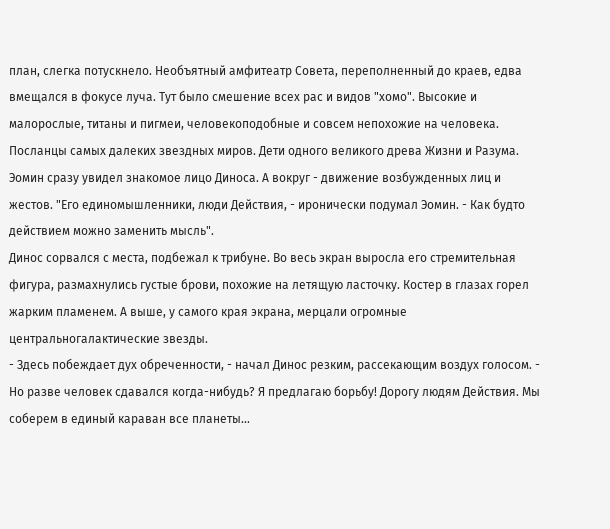план, слегка потускнело. Необъятный амфитеатр Совета, переполненный до краев, едва вмещался в фокусе луча. Тут было смешение всех рас и видов "хомо". Высокие и малорослые, титаны и пигмеи, человекоподобные и совсем непохожие на человека. Посланцы самых далеких звездных миров. Дети одного великого древа Жизни и Разума.
Эомин сразу увидел знакомое лицо Диноса. А вокруг - движение возбужденных лиц и жестов. "Его единомышленники, люди Действия, - иронически подумал Эомин. - Как будто действием можно заменить мысль".
Динос сорвался с места, подбежал к трибуне. Во весь экран выросла его стремительная фигура, размахнулись густые брови, похожие на летящую ласточку. Костер в глазах горел жарким пламенем. А выше, у самого края экрана, мерцали огромные центральногалактические звезды.
- Здесь побеждает дух обреченности, - начал Динос резким, рассекающим воздух голосом. - Но разве человек сдавался когда-нибудь? Я предлагаю борьбу! Дорогу людям Действия. Мы соберем в единый караван все планеты...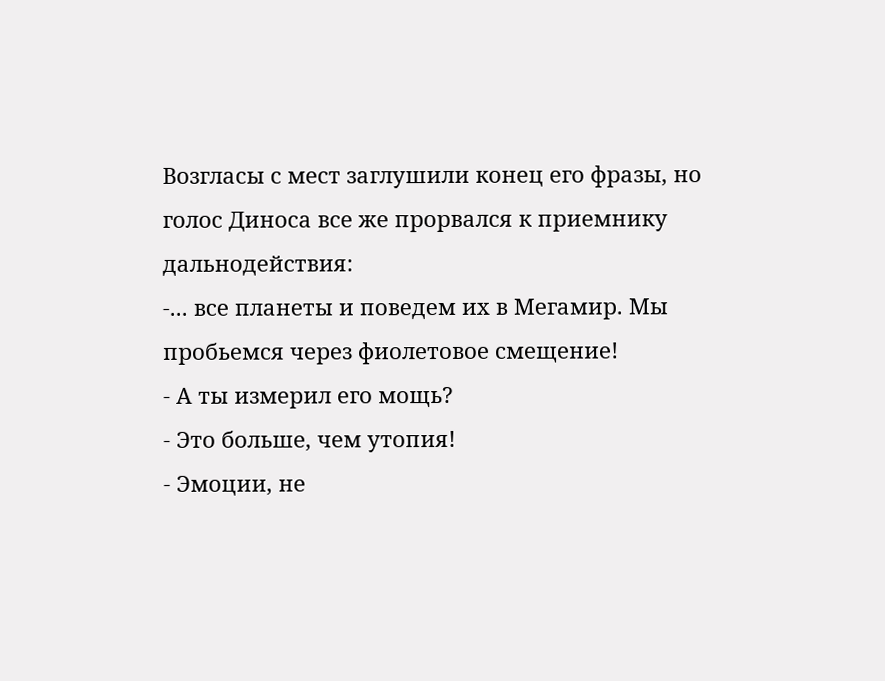Возгласы с мест заглушили конец его фразы, но голос Диноса все же прорвался к приемнику дальнодействия:
-... все планеты и поведем их в Мегамир. Мы пробьемся через фиолетовое смещение!
- А ты измерил его мощь?
- Это больше, чем утопия!
- Эмоции, не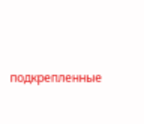подкрепленные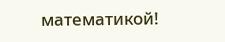математикой!